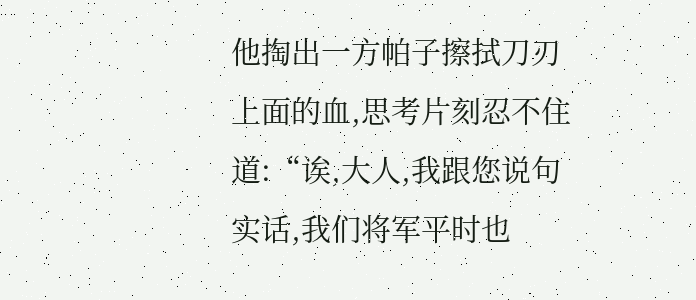他掏出一方帕子擦拭刀刃上面的血,思考片刻忍不住道:“诶,大人,我跟您说句实话,我们将军平时也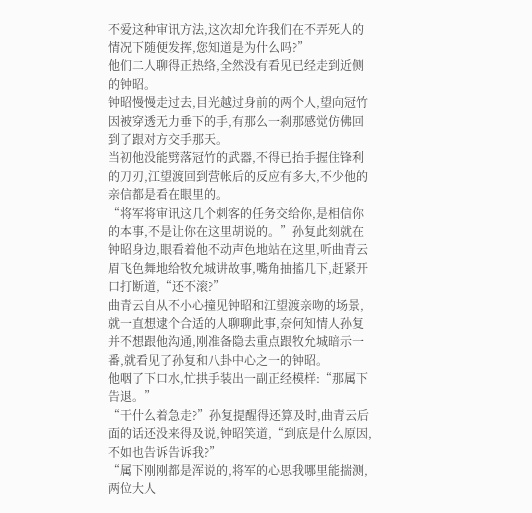不爱这种审讯方法,这次却允许我们在不弄死人的情况下随便发挥,您知道是为什么吗?”
他们二人聊得正热络,全然没有看见已经走到近侧的钟昭。
钟昭慢慢走过去,目光越过身前的两个人,望向冠竹因被穿透无力垂下的手,有那么一刹那感觉仿佛回到了跟对方交手那天。
当初他没能劈落冠竹的武器,不得已抬手握住锋利的刀刃,江望渡回到营帐后的反应有多大,不少他的亲信都是看在眼里的。
“将军将审讯这几个刺客的任务交给你,是相信你的本事,不是让你在这里胡说的。”孙复此刻就在钟昭身边,眼看着他不动声色地站在这里,听曲青云眉飞色舞地给牧允城讲故事,嘴角抽搐几下,赶紧开口打断道,“还不滚?”
曲青云自从不小心撞见钟昭和江望渡亲吻的场景,就一直想逮个合适的人聊聊此事,奈何知情人孙复并不想跟他沟通,刚准备隐去重点跟牧允城暗示一番,就看见了孙复和八卦中心之一的钟昭。
他咽了下口水,忙拱手装出一副正经模样:“那属下告退。”
“干什么着急走?”孙复提醒得还算及时,曲青云后面的话还没来得及说,钟昭笑道,“到底是什么原因,不如也告诉告诉我?”
“属下刚刚都是浑说的,将军的心思我哪里能揣测,两位大人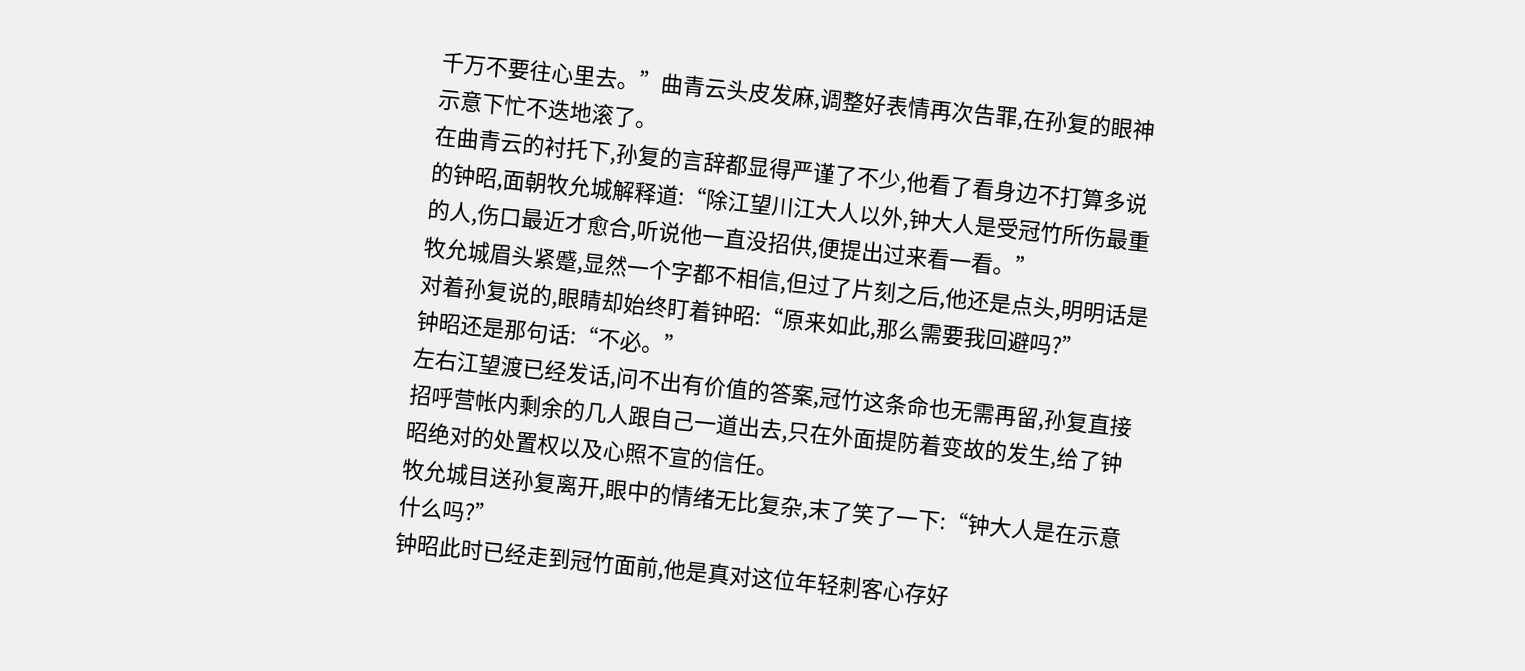千万不要往心里去。”曲青云头皮发麻,调整好表情再次告罪,在孙复的眼神示意下忙不迭地滚了。
在曲青云的衬托下,孙复的言辞都显得严谨了不少,他看了看身边不打算多说的钟昭,面朝牧允城解释道:“除江望川江大人以外,钟大人是受冠竹所伤最重的人,伤口最近才愈合,听说他一直没招供,便提出过来看一看。”
牧允城眉头紧蹙,显然一个字都不相信,但过了片刻之后,他还是点头,明明话是对着孙复说的,眼睛却始终盯着钟昭:“原来如此,那么需要我回避吗?”
钟昭还是那句话:“不必。”
左右江望渡已经发话,问不出有价值的答案,冠竹这条命也无需再留,孙复直接招呼营帐内剩余的几人跟自己一道出去,只在外面提防着变故的发生,给了钟昭绝对的处置权以及心照不宣的信任。
牧允城目送孙复离开,眼中的情绪无比复杂,末了笑了一下:“钟大人是在示意什么吗?”
钟昭此时已经走到冠竹面前,他是真对这位年轻刺客心存好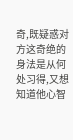奇,既疑惑对方这奇绝的身法是从何处习得,又想知道他心智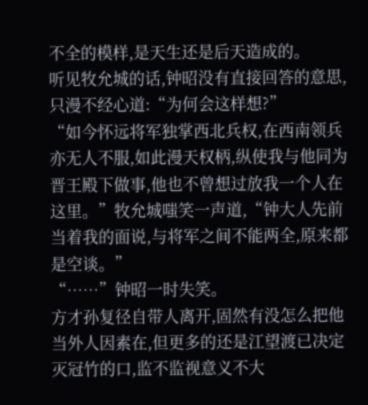不全的模样,是天生还是后天造成的。
听见牧允城的话,钟昭没有直接回答的意思,只漫不经心道:“为何会这样想?”
“如今怀远将军独掌西北兵权,在西南领兵亦无人不服,如此漫天权柄,纵使我与他同为晋王殿下做事,他也不曾想过放我一个人在这里。”牧允城嗤笑一声道,“钟大人先前当着我的面说,与将军之间不能两全,原来都是空谈。”
“……”钟昭一时失笑。
方才孙复径自带人离开,固然有没怎么把他当外人因素在,但更多的还是江望渡已决定灭冠竹的口,监不监视意义不大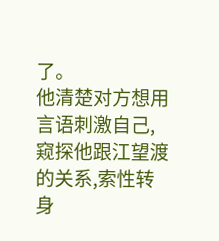了。
他清楚对方想用言语刺激自己,窥探他跟江望渡的关系,索性转身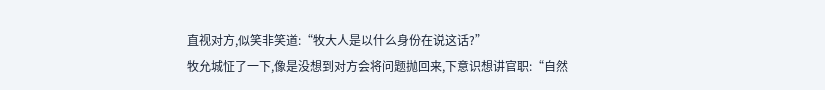直视对方,似笑非笑道:“牧大人是以什么身份在说这话?”
牧允城怔了一下,像是没想到对方会将问题抛回来,下意识想讲官职:“自然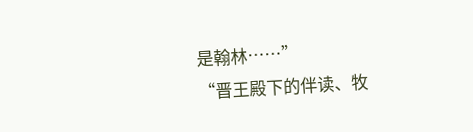是翰林……”
“晋王殿下的伴读、牧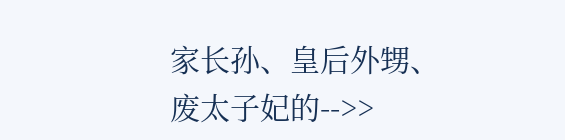家长孙、皇后外甥、废太子妃的-->>